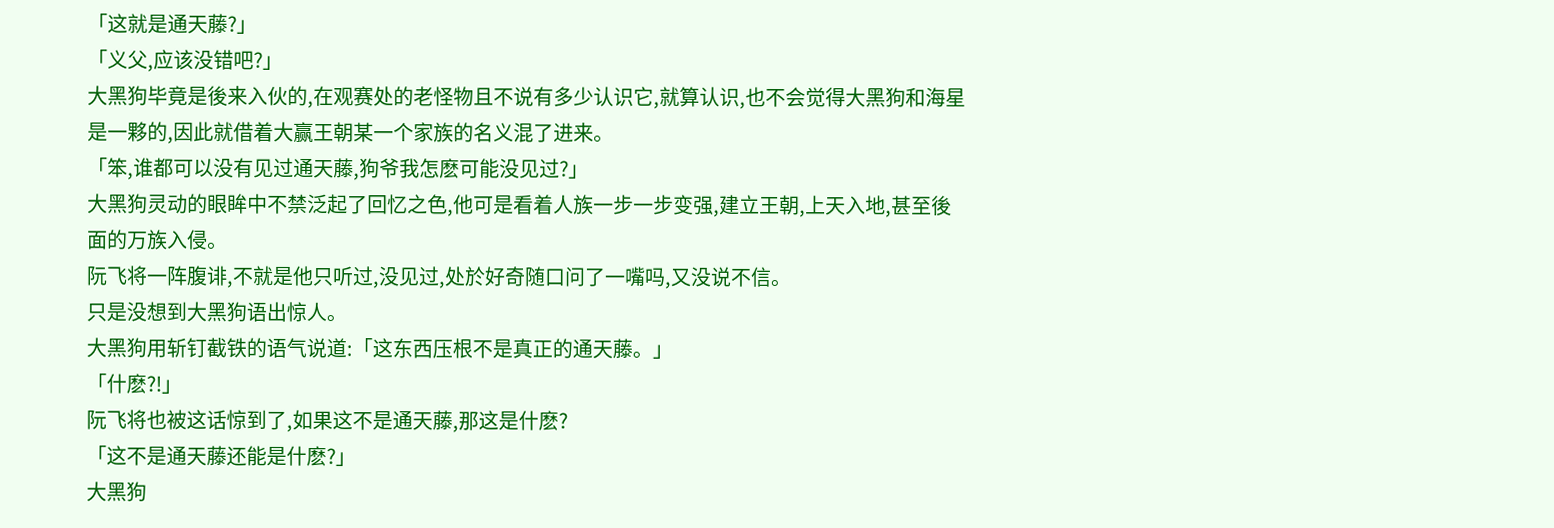「这就是通天藤?」
「义父,应该没错吧?」
大黑狗毕竟是後来入伙的,在观赛处的老怪物且不说有多少认识它,就算认识,也不会觉得大黑狗和海星是一夥的,因此就借着大赢王朝某一个家族的名义混了进来。
「笨,谁都可以没有见过通天藤,狗爷我怎麽可能没见过?」
大黑狗灵动的眼眸中不禁泛起了回忆之色,他可是看着人族一步一步变强,建立王朝,上天入地,甚至後面的万族入侵。
阮飞将一阵腹诽,不就是他只听过,没见过,处於好奇随口问了一嘴吗,又没说不信。
只是没想到大黑狗语出惊人。
大黑狗用斩钉截铁的语气说道:「这东西压根不是真正的通天藤。」
「什麽?!」
阮飞将也被这话惊到了,如果这不是通天藤,那这是什麽?
「这不是通天藤还能是什麽?」
大黑狗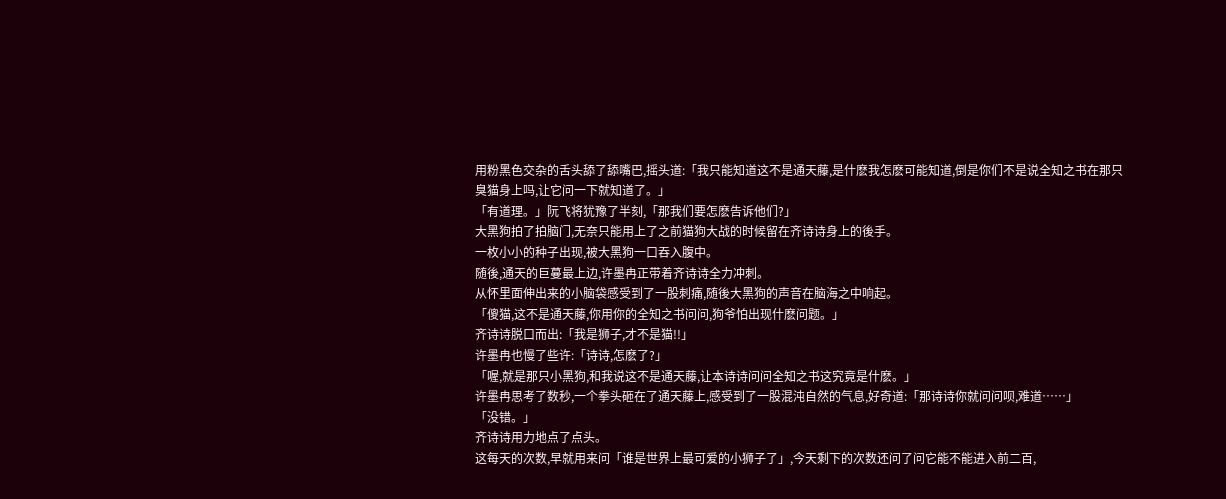用粉黑色交杂的舌头舔了舔嘴巴,摇头道:「我只能知道这不是通天藤,是什麽我怎麽可能知道,倒是你们不是说全知之书在那只臭猫身上吗,让它问一下就知道了。」
「有道理。」阮飞将犹豫了半刻,「那我们要怎麽告诉他们?」
大黑狗拍了拍脑门,无奈只能用上了之前猫狗大战的时候留在齐诗诗身上的後手。
一枚小小的种子出现,被大黑狗一口吞入腹中。
随後,通天的巨蔓最上边,许墨冉正带着齐诗诗全力冲刺。
从怀里面伸出来的小脑袋感受到了一股刺痛,随後大黑狗的声音在脑海之中响起。
「傻猫,这不是通天藤,你用你的全知之书问问,狗爷怕出现什麽问题。」
齐诗诗脱口而出:「我是狮子,才不是猫!!」
许墨冉也慢了些许:「诗诗,怎麽了?」
「喔,就是那只小黑狗,和我说这不是通天藤,让本诗诗问问全知之书这究竟是什麽。」
许墨冉思考了数秒,一个拳头砸在了通天藤上,感受到了一股混沌自然的气息,好奇道:「那诗诗你就问问呗,难道……」
「没错。」
齐诗诗用力地点了点头。
这每天的次数,早就用来问「谁是世界上最可爱的小狮子了」,今天剩下的次数还问了问它能不能进入前二百,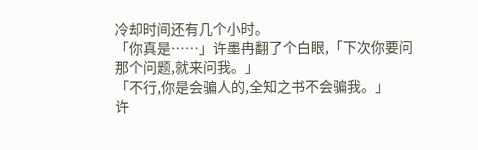冷却时间还有几个小时。
「你真是……」许墨冉翻了个白眼,「下次你要问那个问题,就来问我。」
「不行,你是会骗人的,全知之书不会骗我。」
许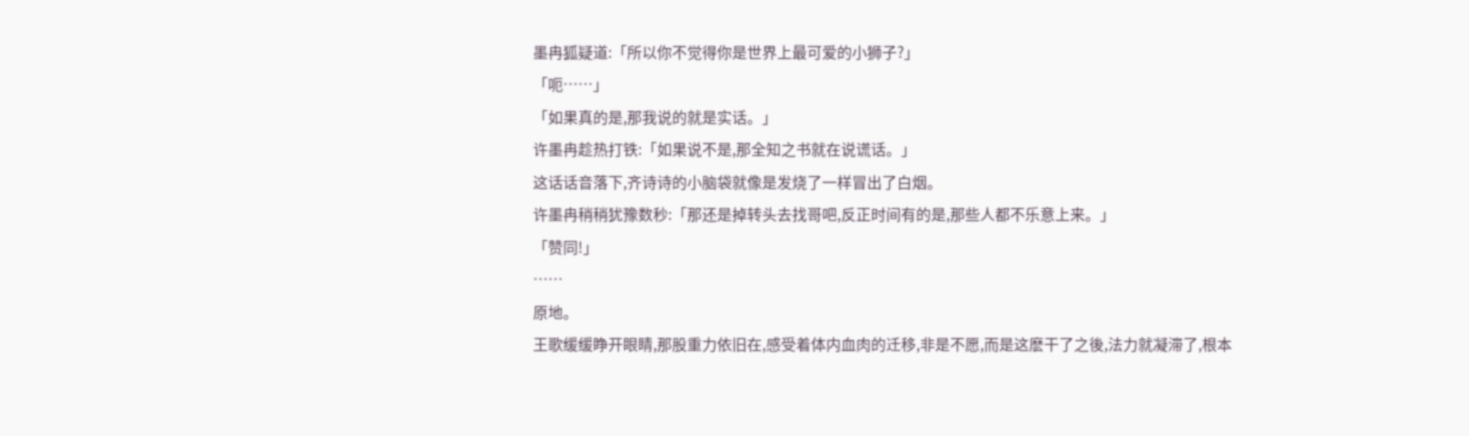墨冉狐疑道:「所以你不觉得你是世界上最可爱的小狮子?」
「呃……」
「如果真的是,那我说的就是实话。」
许墨冉趁热打铁:「如果说不是,那全知之书就在说谎话。」
这话话音落下,齐诗诗的小脑袋就像是发烧了一样冒出了白烟。
许墨冉稍稍犹豫数秒:「那还是掉转头去找哥吧,反正时间有的是,那些人都不乐意上来。」
「赞同!」
……
原地。
王歌缓缓睁开眼睛,那股重力依旧在,感受着体内血肉的迁移,非是不愿,而是这麽干了之後,法力就凝滞了,根本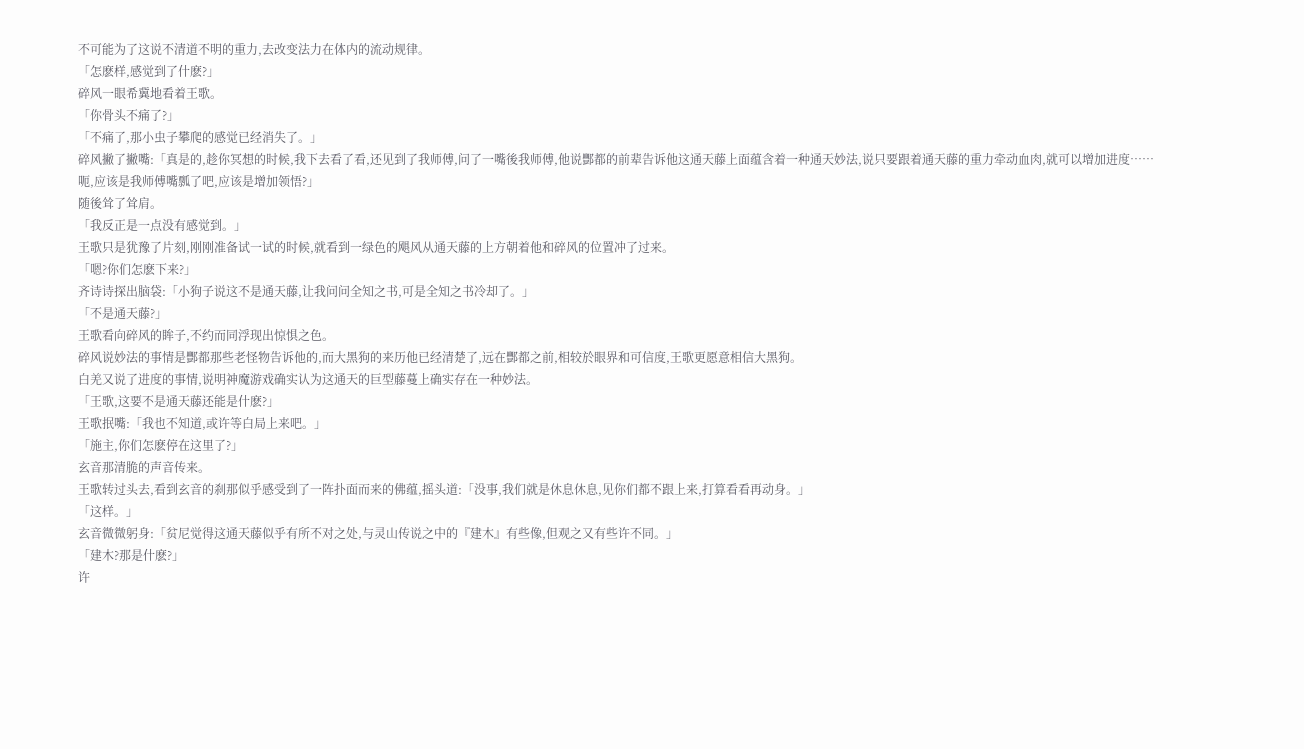不可能为了这说不清道不明的重力,去改变法力在体内的流动规律。
「怎麽样,感觉到了什麽?」
碎风一眼希冀地看着王歌。
「你骨头不痛了?」
「不痛了,那小虫子攀爬的感觉已经消失了。」
碎风撇了撇嘴:「真是的,趁你冥想的时候,我下去看了看,还见到了我师傅,问了一嘴後我师傅,他说酆都的前辈告诉他这通天藤上面蕴含着一种通天妙法,说只要跟着通天藤的重力牵动血肉,就可以增加进度……呃,应该是我师傅嘴瓢了吧,应该是增加领悟?」
随後耸了耸肩。
「我反正是一点没有感觉到。」
王歌只是犹豫了片刻,刚刚准备试一试的时候,就看到一绿色的飓风从通天藤的上方朝着他和碎风的位置冲了过来。
「嗯?你们怎麽下来?」
齐诗诗探出脑袋:「小狗子说这不是通天藤,让我问问全知之书,可是全知之书冷却了。」
「不是通天藤?」
王歌看向碎风的眸子,不约而同浮现出惊惧之色。
碎风说妙法的事情是酆都那些老怪物告诉他的,而大黑狗的来历他已经清楚了,远在酆都之前,相较於眼界和可信度,王歌更愿意相信大黑狗。
白羌又说了进度的事情,说明神魔游戏确实认为这通天的巨型藤蔓上确实存在一种妙法。
「王歌,这要不是通天藤还能是什麽?」
王歌抿嘴:「我也不知道,或许等白局上来吧。」
「施主,你们怎麽停在这里了?」
玄音那清脆的声音传来。
王歌转过头去,看到玄音的刹那似乎感受到了一阵扑面而来的佛蕴,摇头道:「没事,我们就是休息休息,见你们都不跟上来,打算看看再动身。」
「这样。」
玄音微微躬身:「贫尼觉得这通天藤似乎有所不对之处,与灵山传说之中的『建木』有些像,但观之又有些许不同。」
「建木?那是什麽?」
许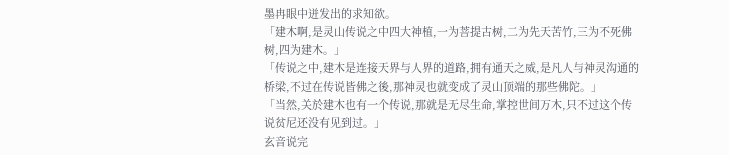墨冉眼中迸发出的求知欲。
「建木啊,是灵山传说之中四大神植,一为菩提古树,二为先天苦竹,三为不死佛树,四为建木。」
「传说之中,建木是连接天界与人界的道路,拥有通天之威,是凡人与神灵沟通的桥梁,不过在传说皆佛之後,那神灵也就变成了灵山顶端的那些佛陀。」
「当然,关於建木也有一个传说,那就是无尽生命,掌控世间万木,只不过这个传说贫尼还没有见到过。」
玄音说完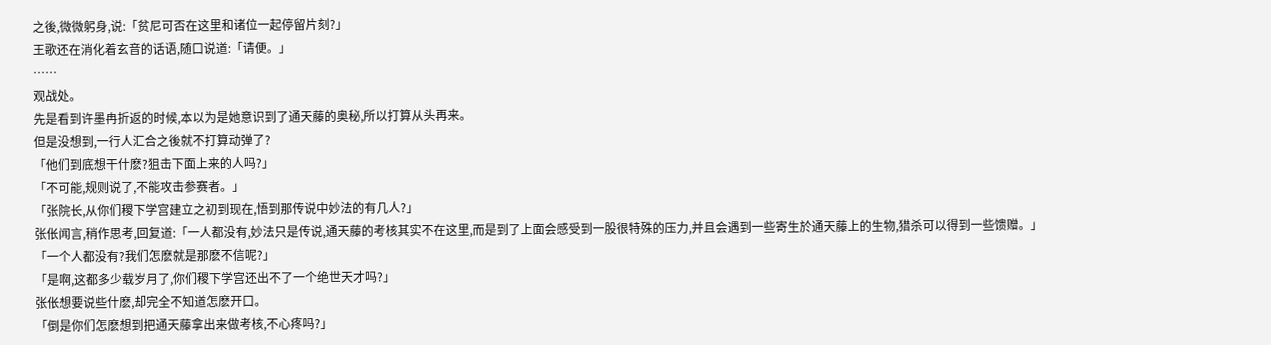之後,微微躬身,说:「贫尼可否在这里和诸位一起停留片刻?」
王歌还在消化着玄音的话语,随口说道:「请便。」
……
观战处。
先是看到许墨冉折返的时候,本以为是她意识到了通天藤的奥秘,所以打算从头再来。
但是没想到,一行人汇合之後就不打算动弹了?
「他们到底想干什麽?狙击下面上来的人吗?」
「不可能,规则说了,不能攻击参赛者。」
「张院长,从你们稷下学宫建立之初到现在,悟到那传说中妙法的有几人?」
张伥闻言,稍作思考,回复道:「一人都没有,妙法只是传说,通天藤的考核其实不在这里,而是到了上面会感受到一股很特殊的压力,并且会遇到一些寄生於通天藤上的生物,猎杀可以得到一些馈赠。」
「一个人都没有?我们怎麽就是那麽不信呢?」
「是啊,这都多少载岁月了,你们稷下学宫还出不了一个绝世天才吗?」
张伥想要说些什麽,却完全不知道怎麽开口。
「倒是你们怎麽想到把通天藤拿出来做考核,不心疼吗?」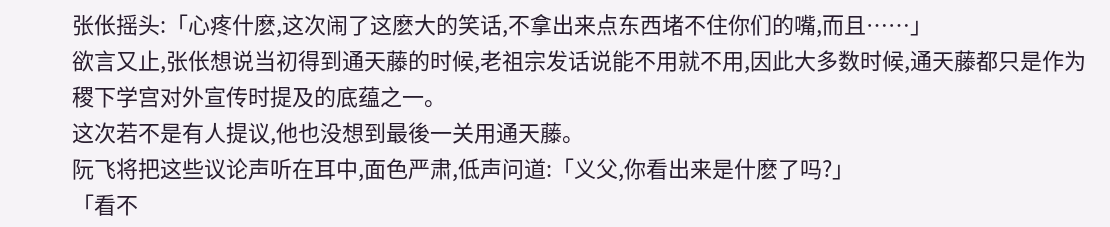张伥摇头:「心疼什麽,这次闹了这麽大的笑话,不拿出来点东西堵不住你们的嘴,而且……」
欲言又止,张伥想说当初得到通天藤的时候,老祖宗发话说能不用就不用,因此大多数时候,通天藤都只是作为稷下学宫对外宣传时提及的底蕴之一。
这次若不是有人提议,他也没想到最後一关用通天藤。
阮飞将把这些议论声听在耳中,面色严肃,低声问道:「义父,你看出来是什麽了吗?」
「看不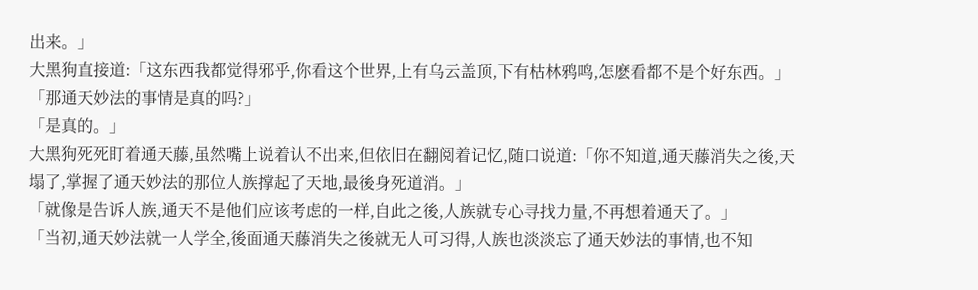出来。」
大黑狗直接道:「这东西我都觉得邪乎,你看这个世界,上有乌云盖顶,下有枯林鸦鸣,怎麽看都不是个好东西。」
「那通天妙法的事情是真的吗?」
「是真的。」
大黑狗死死盯着通天藤,虽然嘴上说着认不出来,但依旧在翻阅着记忆,随口说道:「你不知道,通天藤消失之後,天塌了,掌握了通天妙法的那位人族撑起了天地,最後身死道消。」
「就像是告诉人族,通天不是他们应该考虑的一样,自此之後,人族就专心寻找力量,不再想着通天了。」
「当初,通天妙法就一人学全,後面通天藤消失之後就无人可习得,人族也淡淡忘了通天妙法的事情,也不知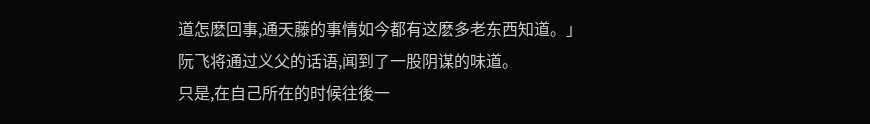道怎麽回事,通天藤的事情如今都有这麽多老东西知道。」
阮飞将通过义父的话语,闻到了一股阴谋的味道。
只是,在自己所在的时候往後一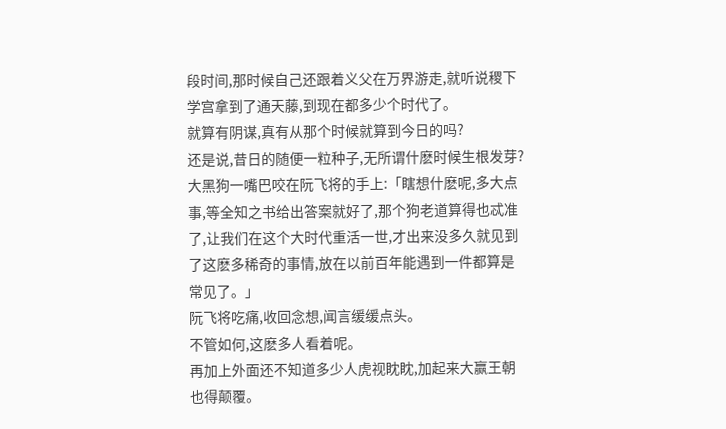段时间,那时候自己还跟着义父在万界游走,就听说稷下学宫拿到了通天藤,到现在都多少个时代了。
就算有阴谋,真有从那个时候就算到今日的吗?
还是说,昔日的随便一粒种子,无所谓什麽时候生根发芽?
大黑狗一嘴巴咬在阮飞将的手上:「瞎想什麽呢,多大点事,等全知之书给出答案就好了,那个狗老道算得也忒准了,让我们在这个大时代重活一世,才出来没多久就见到了这麽多稀奇的事情,放在以前百年能遇到一件都算是常见了。」
阮飞将吃痛,收回念想,闻言缓缓点头。
不管如何,这麽多人看着呢。
再加上外面还不知道多少人虎视眈眈,加起来大赢王朝也得颠覆。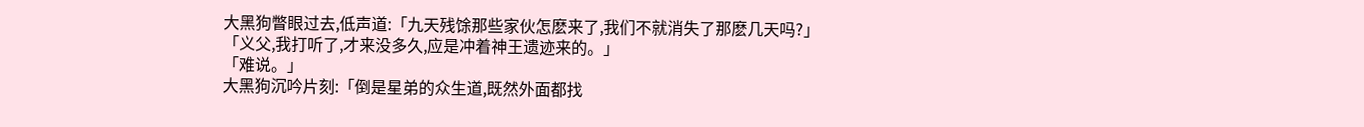大黑狗瞥眼过去,低声道:「九天残馀那些家伙怎麽来了,我们不就消失了那麽几天吗?」
「义父,我打听了,才来没多久,应是冲着神王遗迹来的。」
「难说。」
大黑狗沉吟片刻:「倒是星弟的众生道,既然外面都找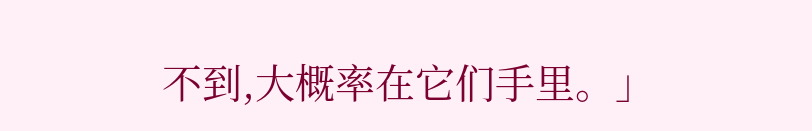不到,大概率在它们手里。」